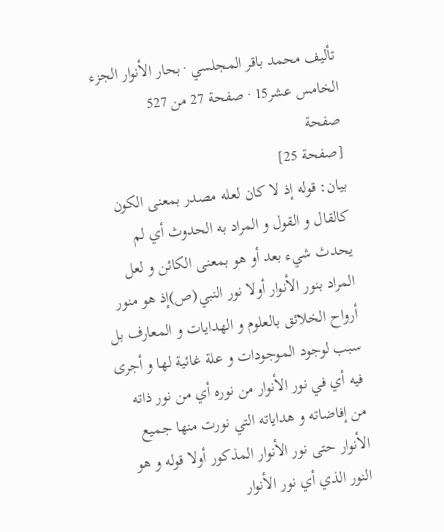تأليف محمد باقر المجلسي · بحار الأنوار الجزء الخامس عشر15 · صفحة 27 من 527
صفحة
[صفحة 25]
بيان: قوله إذ لا كان لعله مصدر بمعنى الكون كالقال و القول و المراد به الحدوث أي لم يحدث شيء بعد أو هو بمعنى الكائن و لعل المراد بنور الأنوار أولا نور النبي(ص)إذ هو منور أرواح الخلائق بالعلوم و الهدايات و المعارف بل سبب لوجود الموجودات و علة غائية لها و أجرى فيه أي في نور الأنوار من نوره أي من نور ذاته من إفاضاته و هداياته التي نورت منها جميع الأنوار حتى نور الأنوار المذكور أولا قوله و هو النور الذي أي نور الأنوار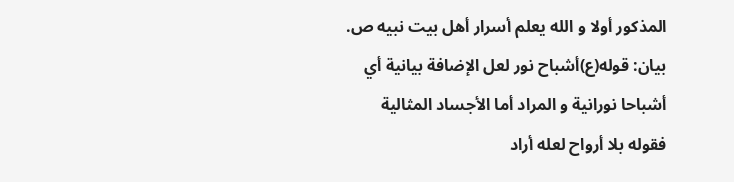المذكور أولا و الله يعلم أسرار أهل بيت نبيه ص.
بيان: قوله(ع)أشباح نور لعل الإضافة بيانية أي أشباحا نورانية و المراد أما الأجساد المثالية فقوله بلا أرواح لعله أراد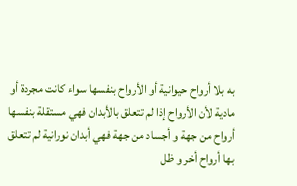به بلا أرواح حيوانية أو الأرواح بنفسها سواء كانت مجردة أو مادية لأن الأرواح إذا لم تتعلق بالأبدان فهي مستقلة بنفسها أرواح من جهة و أجساد من جهة فهي أبدان نورانية لم تتعلق بها أرواح أخر و ظل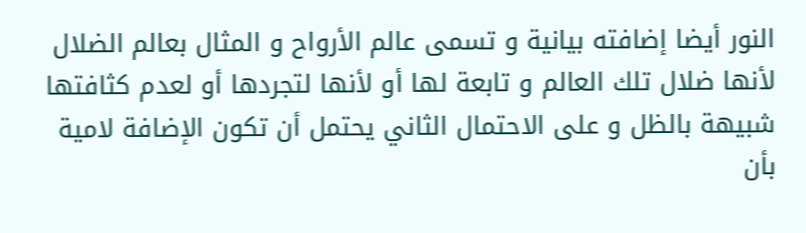النور أيضا إضافته بيانية و تسمى عالم الأرواح و المثال بعالم الضلال لأنها ضلال تلك العالم و تابعة لها أو لأنها لتجردها أو لعدم كثافتها شبيهة بالظل و على الاحتمال الثاني يحتمل أن تكون الإضافة لامية بأن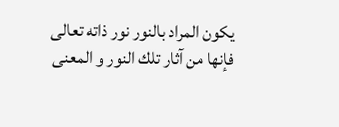يكون المراد بالنور نور ذاته تعالى فإنها من آثار تلك النور و المعنى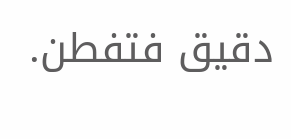دقيق فتفطن.